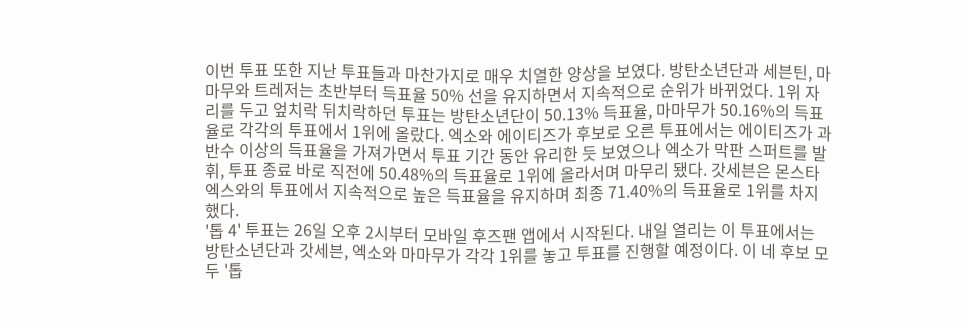이번 투표 또한 지난 투표들과 마찬가지로 매우 치열한 양상을 보였다. 방탄소년단과 세븐틴, 마마무와 트레저는 초반부터 득표율 50% 선을 유지하면서 지속적으로 순위가 바뀌었다. 1위 자리를 두고 엎치락 뒤치락하던 투표는 방탄소년단이 50.13% 득표율, 마마무가 50.16%의 득표율로 각각의 투표에서 1위에 올랐다. 엑소와 에이티즈가 후보로 오른 투표에서는 에이티즈가 과반수 이상의 득표율을 가져가면서 투표 기간 동안 유리한 듯 보였으나 엑소가 막판 스퍼트를 발휘, 투표 종료 바로 직전에 50.48%의 득표율로 1위에 올라서며 마무리 됐다. 갓세븐은 몬스타엑스와의 투표에서 지속적으로 높은 득표율을 유지하며 최종 71.40%의 득표율로 1위를 차지했다.
'톱 4' 투표는 26일 오후 2시부터 모바일 후즈팬 앱에서 시작된다. 내일 열리는 이 투표에서는 방탄소년단과 갓세븐, 엑소와 마마무가 각각 1위를 놓고 투표를 진행할 예정이다. 이 네 후보 모두 '톱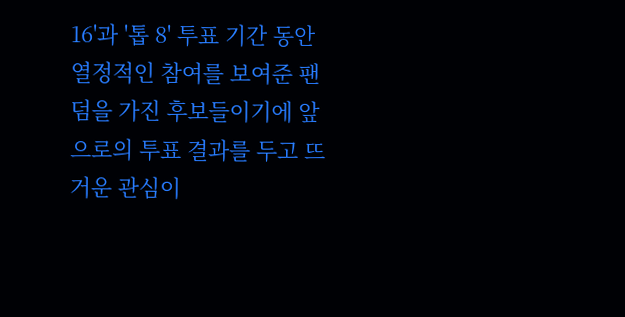16'과 '톱 8' 투표 기간 동안 열정적인 참여를 보여준 팬덤을 가진 후보들이기에 앞으로의 투표 결과를 두고 뜨거운 관심이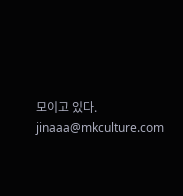모이고 있다. jinaaa@mkculture.com